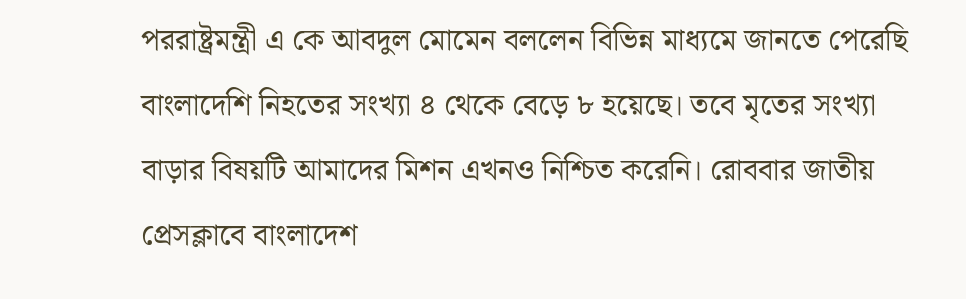পররাষ্ট্রমন্ত্রী এ কে আবদুল মোমেন বললেন বিভিন্ন মাধ্যমে জানতে পেরেছি বাংলাদেশি নিহতের সংখ্যা ৪ থেকে বেড়ে ৮ হয়েছে। তবে মৃতের সংখ্যা বাড়ার বিষয়টি আমাদের মিশন এখনও নিশ্চিত করেনি। রোববার জাতীয় প্রেসক্লাবে বাংলাদেশ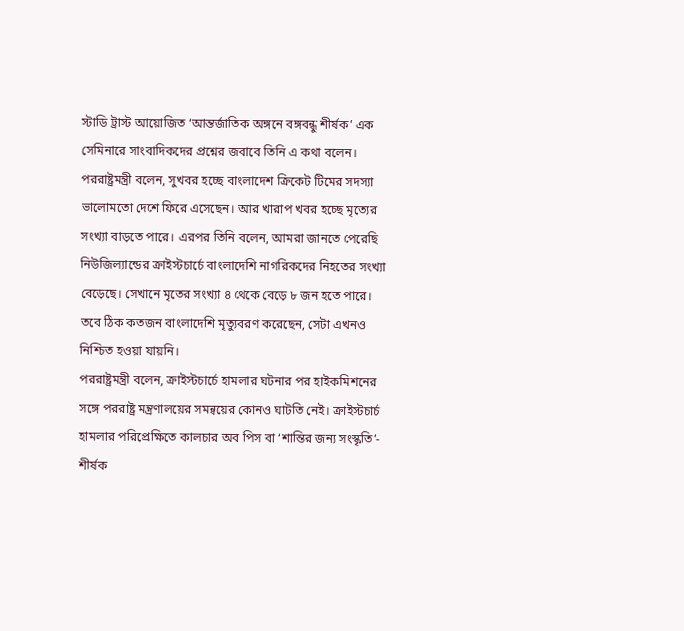স্টাডি ট্রাস্ট আয়োজিত ‘আন্তর্জাতিক অঙ্গনে বঙ্গবন্ধু শীর্ষক’ এক সেমিনারে সাংবাদিকদের প্রশ্নের জবাবে তিনি এ কথা বলেন।
পররাষ্ট্রমন্ত্রী বলেন, সুখবর হচ্ছে বাংলাদেশ ক্রিকেট টিমের সদস্যা ভালোমতো দেশে ফিরে এসেছেন। আর খারাপ খবর হচ্ছে মৃত্যের সংখ্যা বাড়তে পারে। এরপর তিনি বলেন, আমরা জানতে পেরেছি নিউজিল্যান্ডের ক্রাইস্টচার্চে বাংলাদেশি নাগরিকদের নিহতের সংখ্যা বেড়েছে। সেখানে মৃতের সংখ্যা ৪ থেকে বেড়ে ৮ জন হতে পারে। তবে ঠিক কতজন বাংলাদেশি মৃত্যুবরণ করেছেন, সেটা এখনও নিশ্চিত হওয়া যায়নি।
পররাষ্ট্রমন্ত্রী বলেন, ক্রাইস্টচার্চে হামলার ঘটনার পর হাইকমিশনের সঙ্গে পররাষ্ট্র মন্ত্রণালয়ের সমন্বয়ের কোনও ঘাটতি নেই। ক্রাইস্টচার্চ হামলার পরিপ্রেক্ষিতে কালচার অব পিস বা ‘শান্তির জন্য সংস্কৃতি’- শীর্ষক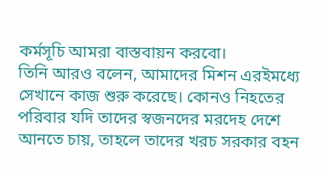কর্মসূচি আমরা বাস্তবায়ন করবো।
তিনি আরও বলেন, আমাদের মিশন এরইমধ্যে সেখানে কাজ শুরু করেছে। কোনও নিহতের পরিবার যদি তাদের স্বজনদের মরদেহ দেশে আনতে চায়, তাহলে তাদের খরচ সরকার বহন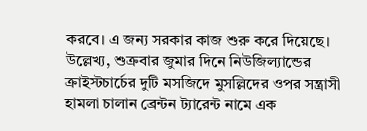করবে। এ জন্য সরকার কাজ শুরু করে দিয়েছে।
উল্লেখ্য, শুক্রবার জুমার দিনে নিউজিল্যান্ডের ক্রাইস্টচার্চের দুটি মসজিদে মুসল্লিদের ওপর সন্ত্রাসী হামলা চালান ব্রেন্টন ট্যারেন্ট নামে এক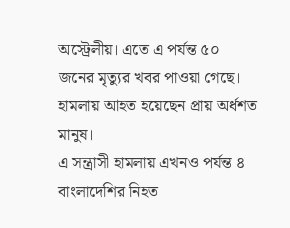অস্ট্রেলীয়। এতে এ পর্যন্ত ৫০ জনের মৃত্যুর খবর পাওয়া গেছে। হামলায় আহত হয়েছেন প্রায় অর্ধশত মানুষ।
এ সন্ত্রাসী হামলায় এখনও পর্যন্ত ৪ বাংলাদেশির নিহত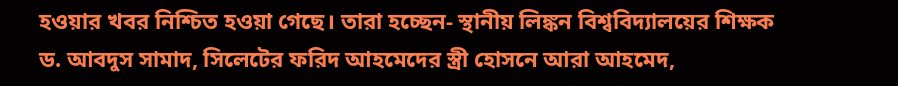হওয়ার খবর নিশ্চিত হওয়া গেছে। তারা হচ্ছেন- স্থানীয় লিঙ্কন বিশ্ববিদ্যালয়ের শিক্ষক ড. আবদুস সামাদ, সিলেটের ফরিদ আহমেদের স্ত্রী হোসনে আরা আহমেদ,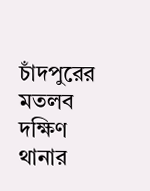চাঁদপুরের মতলব দক্ষিণ থানার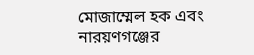মোজাম্মেল হক এবং নারয়ণগঞ্জের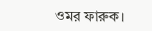ওমর ফারুক।